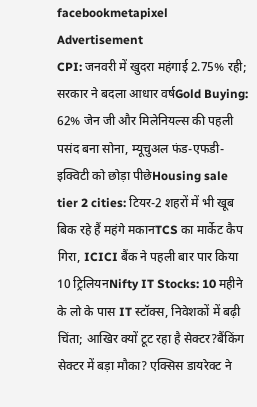facebookmetapixel
Advertisement
CPI: जनवरी में खुदरा महंगाई 2.75% रही; सरकार ने बदला आधार वर्षGold Buying: 62% जेन जी और मिलेनियल्स की पहली पसंद बना सोना, म्यूचुअल फंड-एफडी-इक्विटी को छोड़ा पीछेHousing sale tier 2 cities: टियर-2 शहरों में भी खूब बिक रहे हैं महंगे मकानTCS का मार्केट कैप गिरा, ICICI बैंक ने पहली बार पार किया 10 ट्रिलियनNifty IT Stocks: 10 महीने के लो के पास IT स्टॉक्स, निवेशकों में बढ़ी चिंता; आखिर क्यों टूट रहा है सेक्टर?बैंकिंग सेक्टर में बड़ा मौका? एक्सिस डायरेक्ट ने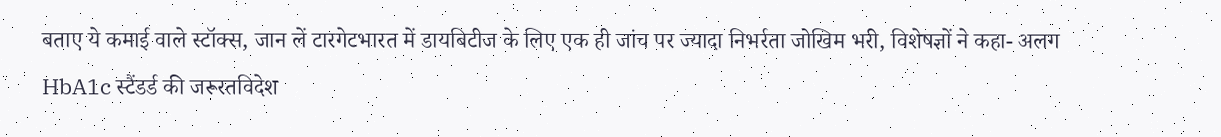बताए ये कमाई वाले स्टॉक्स, जान लें टारगेटभारत में डायबिटीज के लिए एक ही जांच पर ज्यादा निभर्रता जोखिम भरी, विशेषज्ञों ने कहा- अलग HbA1c स्टैंडर्ड की जरूरतविदेश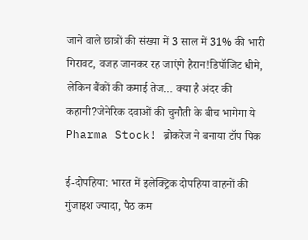जाने वाले छात्रों की संख्या में 3 साल में 31% की भारी गिरावट, वजह जानकर रह जाएंगे हैरान!डिपॉजिट धीमे, लेकिन बैंकों की कमाई तेज… क्या है अंदर की कहानी?जेनेरिक दवाओं की चुनौती के बीच भागेगा ये Pharma Stock! ब्रोकरेज ने बनाया टॉप पिक

ई-दोपहिया: भारत में इलेक्ट्रिक दोपहिया वाहनों की गुंजाइश ज्यादा, पैठ कम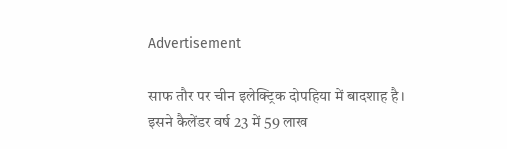Advertisement

साफ तौर पर चीन इलेक्ट्रिक दोपहिया में बादशाह है। इसने कैलेंडर वर्ष 23 में 59 लाख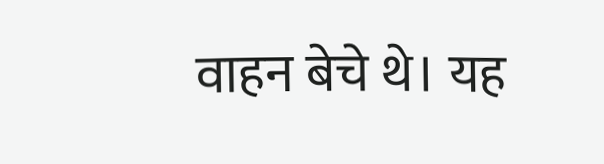वाहन बेचे थे। यह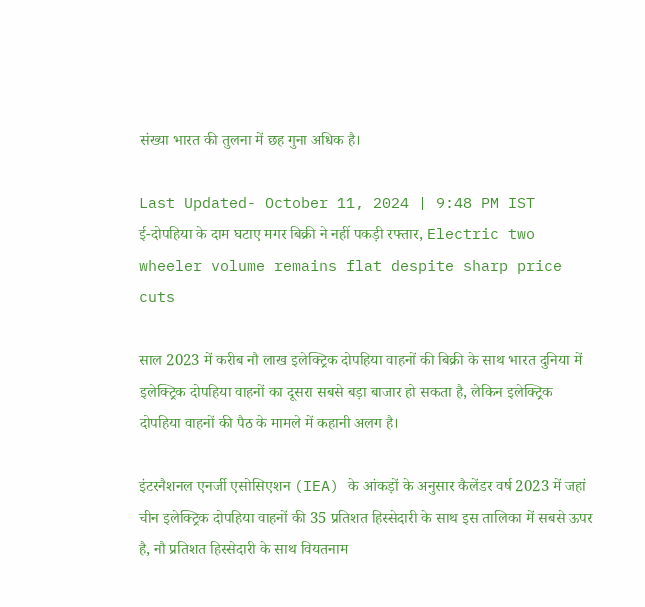संख्या भारत की तुलना में छह गुना अधिक है।

Last Updated- October 11, 2024 | 9:48 PM IST
ई-दोपहिया के दाम घटाए मगर बिक्री ने नहीं पकड़ी रफ्तार, Electric two wheeler volume remains flat despite sharp price cuts

साल 2023 में करीब नौ लाख इलेक्ट्रिक दोपहिया वाहनों की बिक्री के साथ भारत दुनिया में इलेक्ट्रिक दोपहिया वाहनों का दूसरा सबसे बड़ा बाजार हो सकता है, लेकिन इलेक्ट्रिक दोपहिया वाहनों की पैठ के मामले में कहानी अलग है।

इंटरनैशनल एनर्जी एसोसिएशन (IEA) के आंकड़ों के अनुसार कैलेंडर वर्ष 2023 में जहां चीन इलेक्ट्रिक दोपहिया वाहनों की 35 प्रतिशत हिस्सेदारी के साथ इस तालिका में सबसे ऊपर है, नौ प्रतिशत हिस्सेदारी के साथ वियतनाम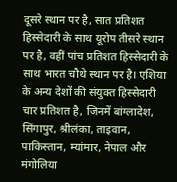दूसरे स्थान पर है, सात प्रतिशत हिस्सेदारी के साथ यूरोप तीसरे स्थान पर है, वहीं पांच प्रतिशत हिस्सेदारी के साथ भारत चौथे स्थान पर है। एशिया के अन्य देशों की संयुक्त हिस्सेदारी चार प्रतिशत है, जिनमें बांग्लादेश, सिंगापुर, श्रीलंका, ताइवान, पाकिस्तान, म्यांमार, नेपाल और मंगोलिया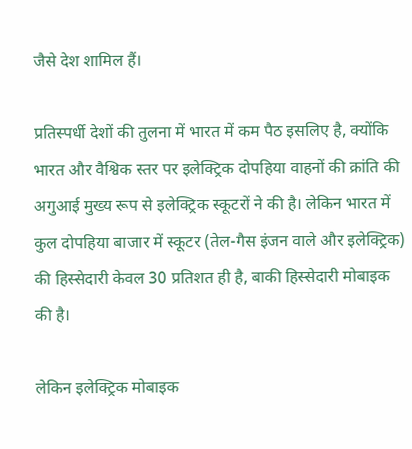जैसे देश शामिल हैं।

प्रतिस्पर्धी देशों की तुलना में भारत में कम पैठ इसलिए है, क्योंकि भारत और वैश्विक स्तर पर इलेक्ट्रिक दोपहिया वाहनों की क्रांति की अगुआई मुख्य रूप से इलेक्ट्रिक स्कूटरों ने की है। लेकिन भारत में कुल दोपहिया बाजार में स्कूटर (तेल-गैस इंजन वाले और इलेक्ट्रिक) की हिस्सेदारी केवल 30 प्रतिशत ही है, बाकी हिस्सेदारी मोबाइक की है।

लेकिन इलेक्ट्रिक मोबाइक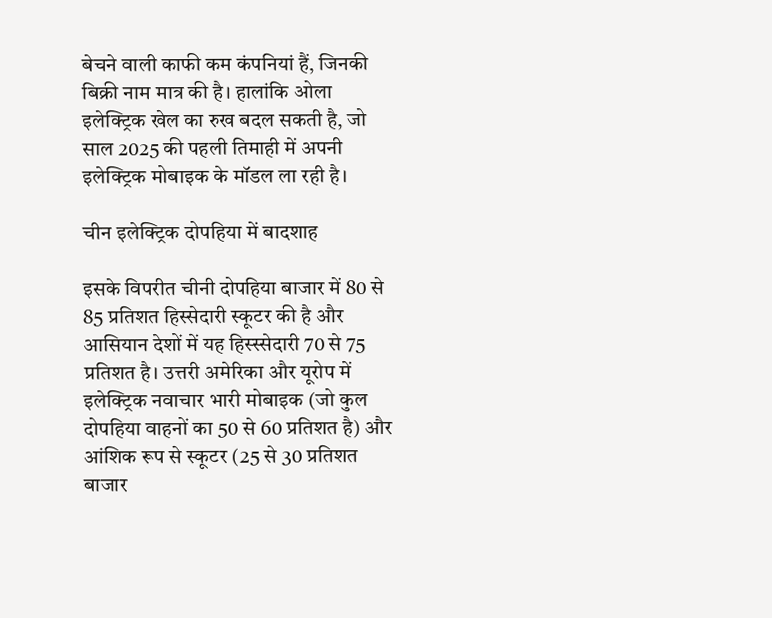बेचने वाली काफी कम कंपनियां हैं, जिनकी बिक्री नाम मात्र की है। हालांकि ओला इलेक्ट्रिक खेल का रुख बदल सकती है, जो साल 2025 की पहली तिमाही में अपनी इलेक्ट्रिक मोबाइक के मॉडल ला रही है।

चीन इलेक्ट्रिक दोपहिया में बादशाह

इसके विपरीत चीनी दोपहिया बाजार में 80 से 85 प्रतिशत हिस्सेदारी स्कूटर की है और आसियान देशों में यह हिस्स्सेदारी 70 से 75 प्रतिशत है। उत्तरी अमेरिका और यूरोप में इलेक्ट्रिक नवाचार भारी मोबाइक (जो कुल दोपहिया वाहनों का 50 से 60 प्रतिशत है) और आंशिक रूप से स्कूटर (25 से 30 प्रतिशत बाजार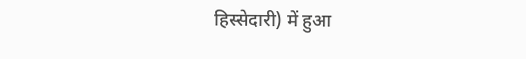हिस्सेदारी) में हुआ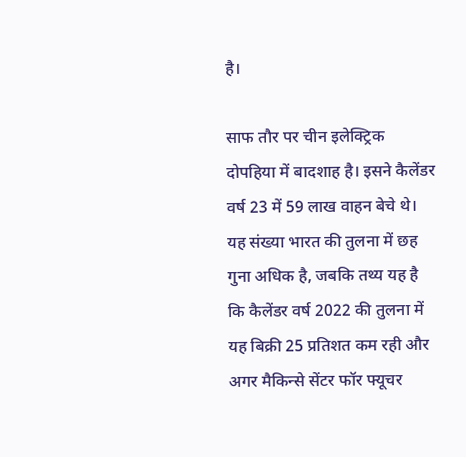है।

साफ तौर पर चीन इलेक्ट्रिक दोपहिया में बादशाह है। इसने कैलेंडर वर्ष 23 में 59 लाख वाहन बेचे थे। यह संख्या भारत की तुलना में छह गुना अधिक है, जबकि तथ्य यह है कि कैलेंडर वर्ष 2022 की तुलना में यह बिक्री 25 प्रतिशत कम रही और अगर मैकिन्से सेंटर फॉर फ्यूचर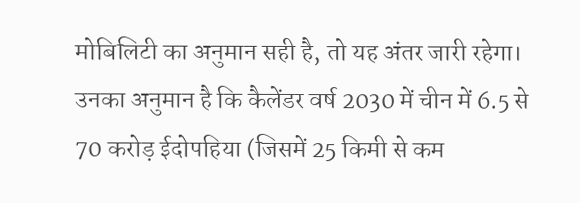मोबिलिटी का अनुमान सही है, तो यह अंतर जारी रहेगा। उनका अनुमान है कि कैलेंडर वर्ष 2030 में चीन में 6.5 से 70 करोड़ ईदोपहिया (जिसमें 25 किमी से कम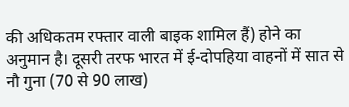की अधिकतम रफ्तार वाली बाइक शामिल हैं) होने का अनुमान है। दूसरी तरफ भारत में ई-दोपहिया वाहनों में सात से नौ गुना (70 से 90 लाख)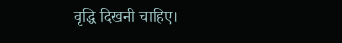वृद्धि दिखनी चाहिए।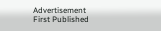Advertisement
First Published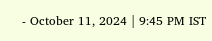- October 11, 2024 | 9:45 PM IST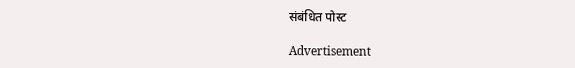संबंधित पोस्ट

Advertisement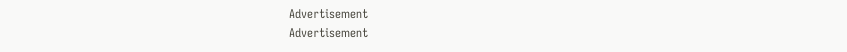Advertisement
Advertisement